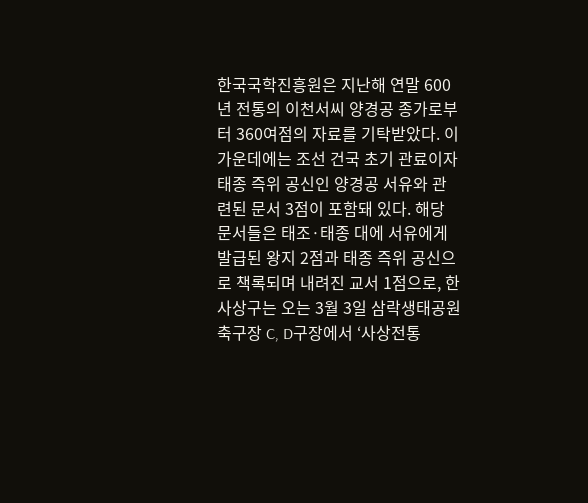한국국학진흥원은 지난해 연말 600년 전통의 이천서씨 양경공 종가로부터 360여점의 자료를 기탁받았다. 이 가운데에는 조선 건국 초기 관료이자 태종 즉위 공신인 양경공 서유와 관련된 문서 3점이 포함돼 있다. 해당 문서들은 태조·태종 대에 서유에게 발급된 왕지 2점과 태종 즉위 공신으로 책록되며 내려진 교서 1점으로, 한
사상구는 오는 3월 3일 삼락생태공원 축구장 C, D구장에서 ‘사상전통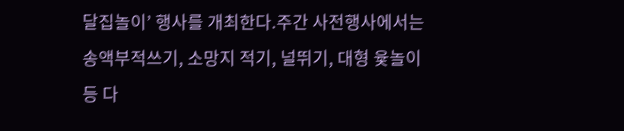달집놀이’ 행사를 개최한다.주간 사전행사에서는 송액부적쓰기, 소망지 적기, 널뛰기, 대형 윷놀이 등 다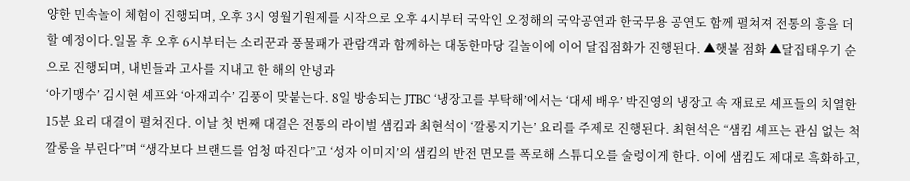양한 민속놀이 체험이 진행되며, 오후 3시 영월기원제를 시작으로 오후 4시부터 국악인 오정해의 국악공연과 한국무용 공연도 함께 펼쳐져 전통의 흥을 더할 예정이다.일몰 후 오후 6시부터는 소리꾼과 풍물패가 관람객과 함께하는 대동한마당 길놀이에 이어 달집점화가 진행된다. ▲햇불 점화 ▲달집태우기 순으로 진행되며, 내빈들과 고사를 지내고 한 해의 안녕과
‘아기맹수’ 김시현 셰프와 ‘아재괴수’ 김풍이 맞붙는다. 8일 방송되는 JTBC ‘냉장고를 부탁해’에서는 ‘대세 배우’ 박진영의 냉장고 속 재료로 셰프들의 치열한 15분 요리 대결이 펼쳐진다. 이날 첫 번째 대결은 전통의 라이벌 샘킴과 최현석이 ‘깔롱지기는’ 요리를 주제로 진행된다. 최현석은 “샘킴 셰프는 관심 없는 척 깔롱을 부린다”며 “생각보다 브랜드를 엄청 따진다”고 ‘성자 이미지’의 샘킴의 반전 면모를 폭로해 스튜디오를 술렁이게 한다. 이에 샘킴도 제대로 흑화하고,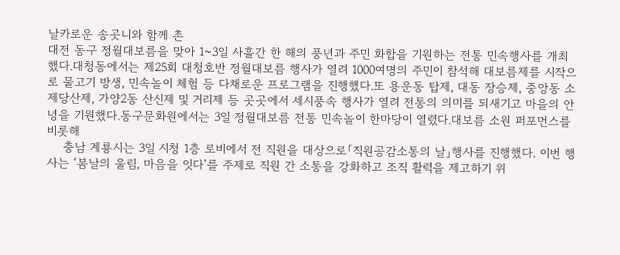날카로운 송곳니와 함께 촌
대전 동구 정월대보름을 맞아 1~3일 사흘간 한 해의 풍년과 주민 화합을 기원하는 전통 민속행사를 개최했다.대청동에서는 제25회 대청호반 정월대보름 행사가 열려 1000여명의 주민이 참석해 대보름제를 시작으로 물고기 방생, 민속놀이 체험 등 다채로운 프로그램을 진행했다.또 용운동 탑제, 대동 장승제, 중앙동 소제당산제, 가양2동 산신제 및 거리제 등 곳곳에서 세시풍속 행사가 열려 전통의 의미를 되새기고 마을의 안녕을 기원했다.동구문화원에서는 3일 정월대보름 전통 민속놀이 한마당이 열렸다.대보름 소원 퍼포먼스를 비롯해
    충남 계룡시는 3일 시청 1층 로비에서 전 직원을 대상으로「직원공감소통의 날」행사를 진행했다. 이번 행사는 ‘봄날의 울림, 마음을 잇다’를 주제로 직원 간 소통을 강화하고 조직 활력을 제고하기 위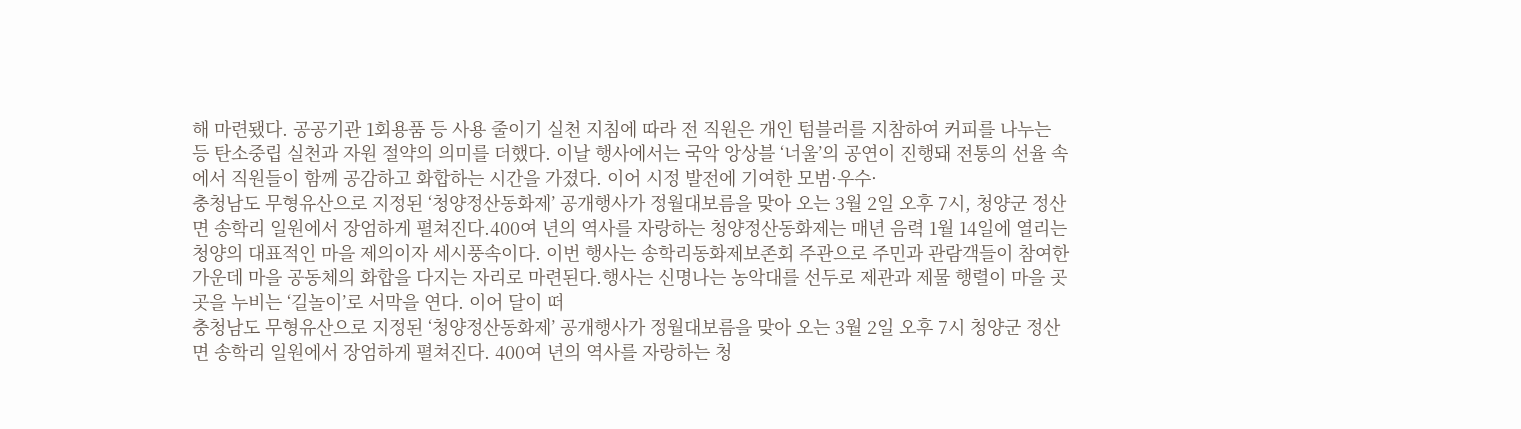해 마련됐다. 공공기관 1회용품 등 사용 줄이기 실천 지침에 따라 전 직원은 개인 텀블러를 지참하여 커피를 나누는 등 탄소중립 실천과 자원 절약의 의미를 더했다. 이날 행사에서는 국악 앙상블 ‘너울’의 공연이 진행돼 전통의 선율 속에서 직원들이 함께 공감하고 화합하는 시간을 가졌다. 이어 시정 발전에 기여한 모범·우수·
충청남도 무형유산으로 지정된 ‘청양정산동화제’ 공개행사가 정월대보름을 맞아 오는 3월 2일 오후 7시, 청양군 정산면 송학리 일원에서 장엄하게 펼쳐진다.400여 년의 역사를 자랑하는 청양정산동화제는 매년 음력 1월 14일에 열리는 청양의 대표적인 마을 제의이자 세시풍속이다. 이번 행사는 송학리동화제보존회 주관으로 주민과 관람객들이 참여한 가운데 마을 공동체의 화합을 다지는 자리로 마련된다.행사는 신명나는 농악대를 선두로 제관과 제물 행렬이 마을 곳곳을 누비는 ‘길놀이’로 서막을 연다. 이어 달이 떠
충청남도 무형유산으로 지정된 ‘청양정산동화제’ 공개행사가 정월대보름을 맞아 오는 3월 2일 오후 7시 청양군 정산면 송학리 일원에서 장엄하게 펼쳐진다. 400여 년의 역사를 자랑하는 청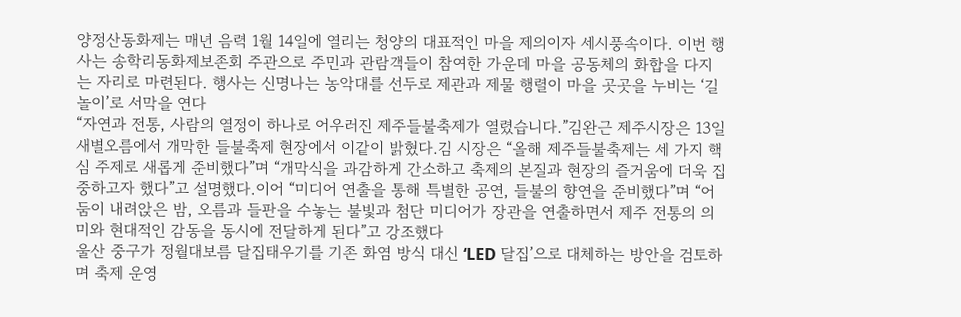양정산동화제는 매년 음력 1월 14일에 열리는 청양의 대표적인 마을 제의이자 세시풍속이다. 이번 행사는 송학리동화제보존회 주관으로 주민과 관람객들이 참여한 가운데 마을 공동체의 화합을 다지는 자리로 마련된다. 행사는 신명나는 농악대를 선두로 제관과 제물 행렬이 마을 곳곳을 누비는 ‘길놀이’로 서막을 연다
“자연과 전통, 사람의 열정이 하나로 어우러진 제주들불축제가 열렸습니다.”김완근 제주시장은 13일 새별오름에서 개막한 들불축제 현장에서 이같이 밝혔다.김 시장은 “올해 제주들불축제는 세 가지 핵심 주제로 새롭게 준비했다”며 “개막식을 과감하게 간소하고 축제의 본질과 현장의 즐거움에 더욱 집중하고자 했다”고 설명했다.이어 “미디어 연출을 통해 특별한 공연, 들불의 향연을 준비했다”며 “어둠이 내려앉은 밤, 오름과 들판을 수놓는 불빛과 첨단 미디어가 장관을 연출하면서 제주 전통의 의미와 현대적인 감동을 동시에 전달하게 된다”고 강조했다
울산 중구가 정월대보름 달집태우기를 기존 화염 방식 대신 ‘LED 달집’으로 대체하는 방안을 검토하며 축제 운영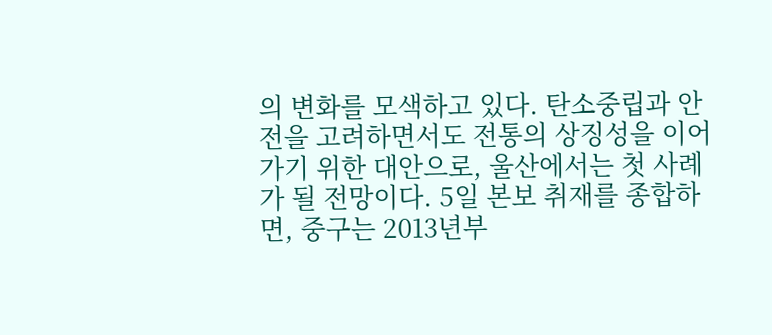의 변화를 모색하고 있다. 탄소중립과 안전을 고려하면서도 전통의 상징성을 이어가기 위한 대안으로, 울산에서는 첫 사례가 될 전망이다. 5일 본보 취재를 종합하면, 중구는 2013년부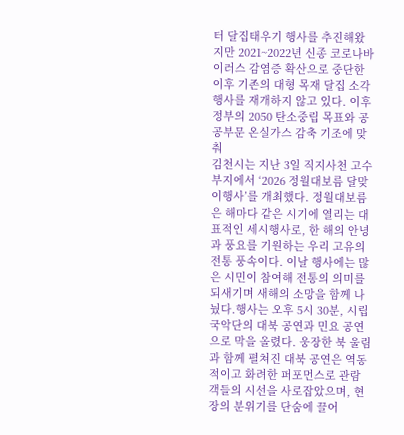터 달집태우기 행사를 추진해왔지만 2021~2022년 신종 코로나바이러스 감염증 확산으로 중단한 이후 기존의 대형 목재 달집 소각 행사를 재개하지 않고 있다. 이후 정부의 2050 탄소중립 목표와 공공부문 온실가스 감축 기조에 맞춰
김천시는 지난 3일 직지사천 고수부지에서 ‘2026 정월대보름 달맞이행사’를 개최했다. 정월대보름은 해마다 같은 시기에 열리는 대표적인 세시행사로, 한 해의 안녕과 풍요를 기원하는 우리 고유의 전통 풍속이다. 이날 행사에는 많은 시민이 참여해 전통의 의미를 되새기며 새해의 소망을 함께 나눴다.행사는 오후 5시 30분, 시립국악단의 대북 공연과 민요 공연으로 막을 올렸다. 웅장한 북 울림과 함께 펼쳐진 대북 공연은 역동적이고 화려한 퍼포먼스로 관람객들의 시선을 사로잡았으며, 현장의 분위기를 단숨에 끌어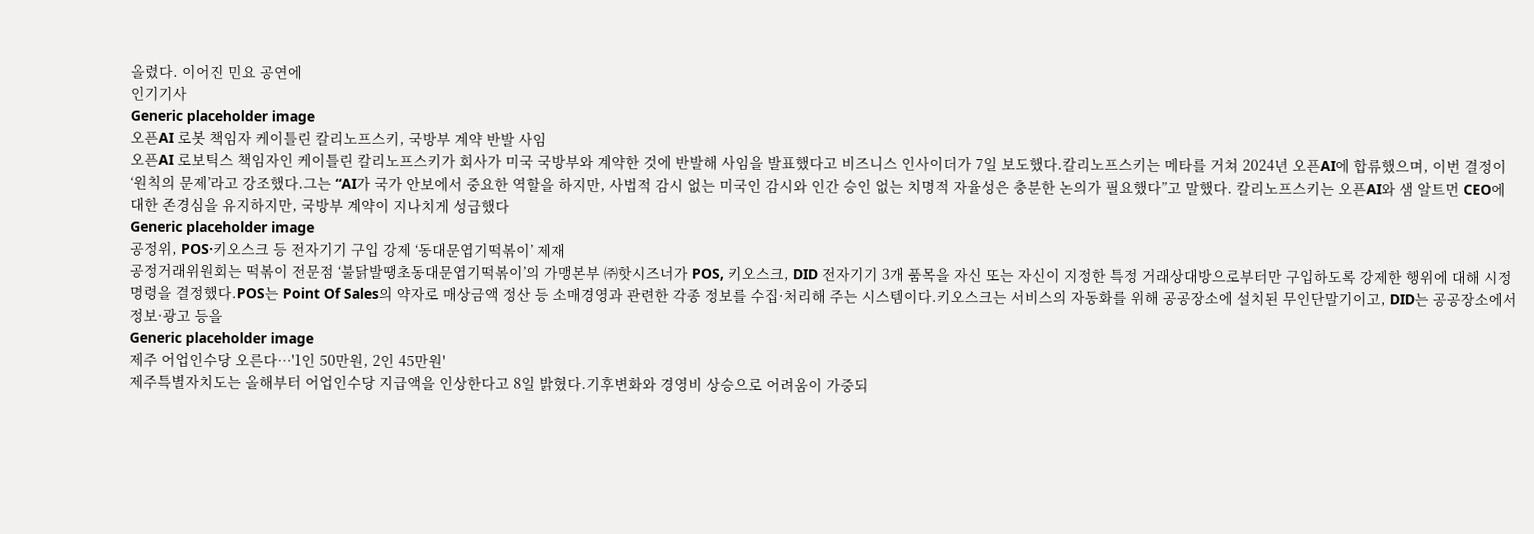올렸다. 이어진 민요 공연에
인기기사
Generic placeholder image
오픈AI 로봇 책임자 케이틀린 칼리노프스키, 국방부 계약 반발 사임
오픈AI 로보틱스 책임자인 케이틀린 칼리노프스키가 회사가 미국 국방부와 계약한 것에 반발해 사임을 발표했다고 비즈니스 인사이더가 7일 보도했다.칼리노프스키는 메타를 거쳐 2024년 오픈AI에 합류했으며, 이번 결정이 ‘원칙의 문제’라고 강조했다.그는 “AI가 국가 안보에서 중요한 역할을 하지만, 사법적 감시 없는 미국인 감시와 인간 승인 없는 치명적 자율성은 충분한 논의가 필요했다”고 말했다. 칼리노프스키는 오픈AI와 샘 알트먼 CEO에 대한 존경심을 유지하지만, 국방부 계약이 지나치게 성급했다
Generic placeholder image
공정위, POS·키오스크 등 전자기기 구입 강제 ‘동대문엽기떡볶이’ 제재
공정거래위원회는 떡볶이 전문점 ‘불닭발땡초동대문엽기떡볶이’의 가맹본부 ㈜핫시즈너가 POS, 키오스크, DID 전자기기 3개 품목을 자신 또는 자신이 지정한 특정 거래상대방으로부터만 구입하도록 강제한 행위에 대해 시정명령을 결정했다.POS는 Point Of Sales의 약자로 매상금액 정산 등 소매경영과 관련한 각종 정보를 수집·처리해 주는 시스템이다.키오스크는 서비스의 자동화를 위해 공공장소에 설치된 무인단말기이고, DID는 공공장소에서 정보·광고 등을
Generic placeholder image
제주 어업인수당 오른다…'1인 50만원, 2인 45만원'
제주특별자치도는 올해부터 어업인수당 지급액을 인상한다고 8일 밝혔다.기후변화와 경영비 상승으로 어려움이 가중되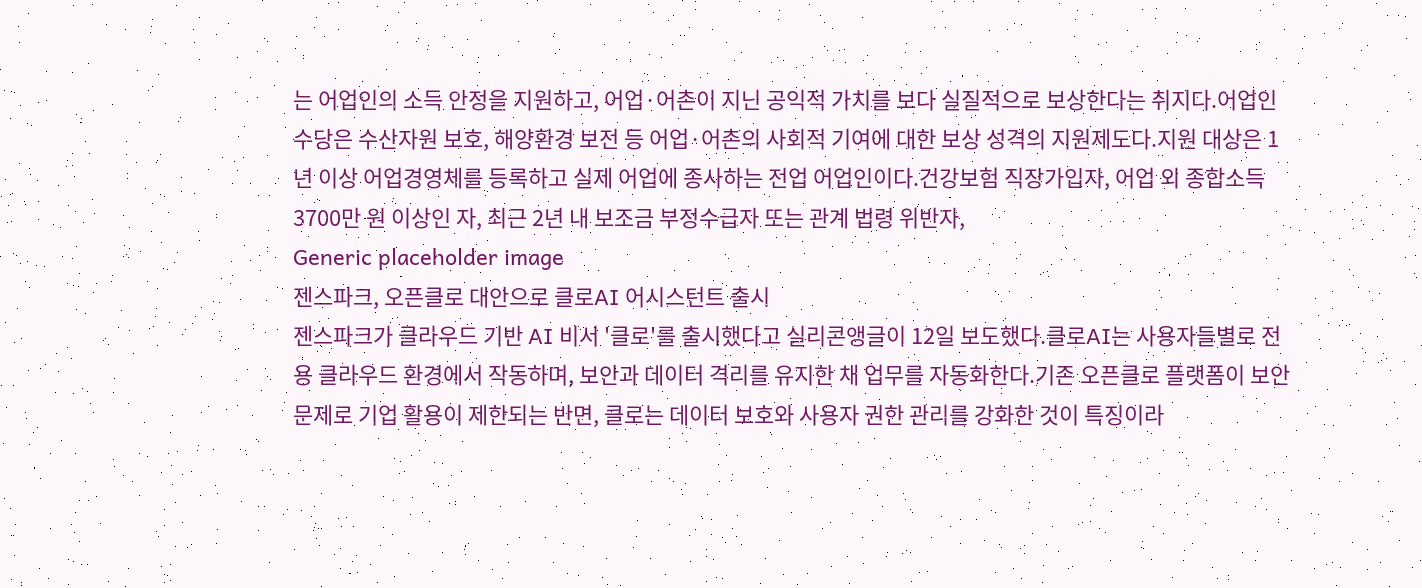는 어업인의 소득 안정을 지원하고, 어업·어촌이 지닌 공익적 가치를 보다 실질적으로 보상한다는 취지다.어업인수당은 수산자원 보호, 해양환경 보전 등 어업·어촌의 사회적 기여에 대한 보상 성격의 지원제도다.지원 대상은 1년 이상 어업경영체를 등록하고 실제 어업에 종사하는 전업 어업인이다.건강보험 직장가입자, 어업 외 종합소득 3700만 원 이상인 자, 최근 2년 내 보조금 부정수급자 또는 관계 법령 위반자,
Generic placeholder image
젠스파크, 오픈클로 대안으로 클로AI 어시스턴트 출시
젠스파크가 클라우드 기반 AI 비서 '클로'를 출시했다고 실리콘앵글이 12일 보도했다.클로AI는 사용자들별로 전용 클라우드 환경에서 작동하며, 보안과 데이터 격리를 유지한 채 업무를 자동화한다.기존 오픈클로 플랫폼이 보안 문제로 기업 활용이 제한되는 반면, 클로는 데이터 보호와 사용자 권한 관리를 강화한 것이 특징이라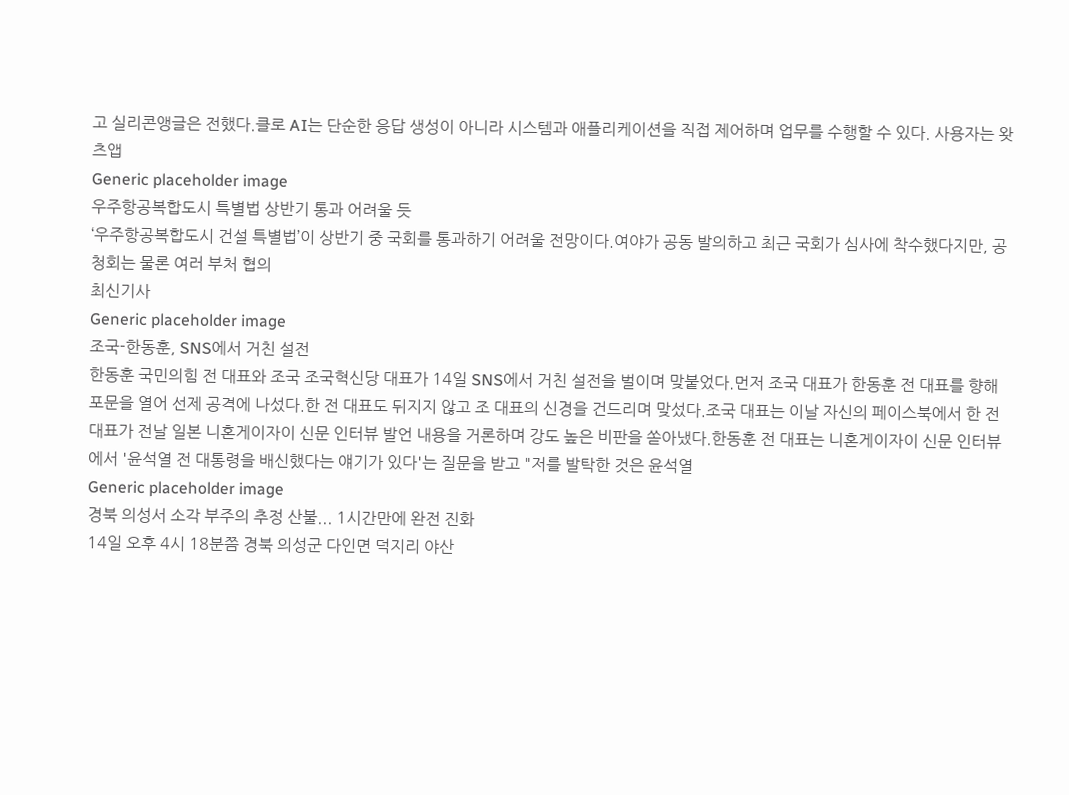고 실리콘앵글은 전했다.클로 AI는 단순한 응답 생성이 아니라 시스템과 애플리케이션을 직접 제어하며 업무를 수행할 수 있다. 사용자는 왓츠앱
Generic placeholder image
우주항공복합도시 특별법 상반기 통과 어려울 듯
‘우주항공복합도시 건설 특별법’이 상반기 중 국회를 통과하기 어려울 전망이다.여야가 공동 발의하고 최근 국회가 심사에 착수했다지만, 공청회는 물론 여러 부처 협의
최신기사
Generic placeholder image
조국-한동훈, SNS에서 거친 설전
한동훈 국민의힘 전 대표와 조국 조국혁신당 대표가 14일 SNS에서 거친 설전을 벌이며 맞붙었다.먼저 조국 대표가 한동훈 전 대표를 향해 포문을 열어 선제 공격에 나섰다.한 전 대표도 뒤지지 않고 조 대표의 신경을 건드리며 맞섰다.조국 대표는 이날 자신의 페이스북에서 한 전 대표가 전날 일본 니혼게이자이 신문 인터뷰 발언 내용을 거론하며 강도 높은 비판을 쏟아냈다.한동훈 전 대표는 니혼게이자이 신문 인터뷰에서 '윤석열 전 대통령을 배신했다는 얘기가 있다'는 질문을 받고 "저를 발탁한 것은 윤석열
Generic placeholder image
경북 의성서 소각 부주의 추정 산불... 1시간만에 완전 진화
14일 오후 4시 18분쯤 경북 의성군 다인면 덕지리 야산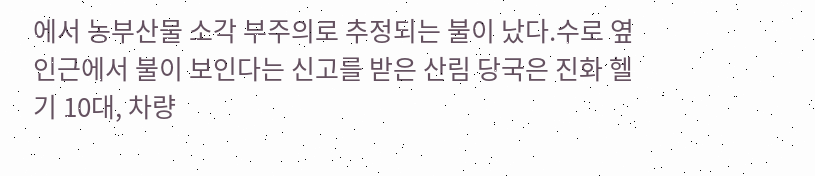에서 농부산물 소각 부주의로 추정되는 불이 났다.수로 옆 인근에서 불이 보인다는 신고를 받은 산림 당국은 진화 헬기 10대, 차량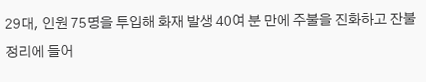29대, 인원 75명을 투입해 화재 발생 40여 분 만에 주불을 진화하고 잔불 정리에 들어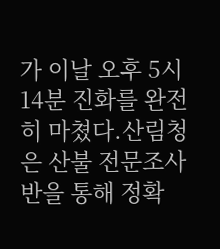가 이날 오후 5시 14분 진화를 완전히 마쳤다.산림청은 산불 전문조사반을 통해 정확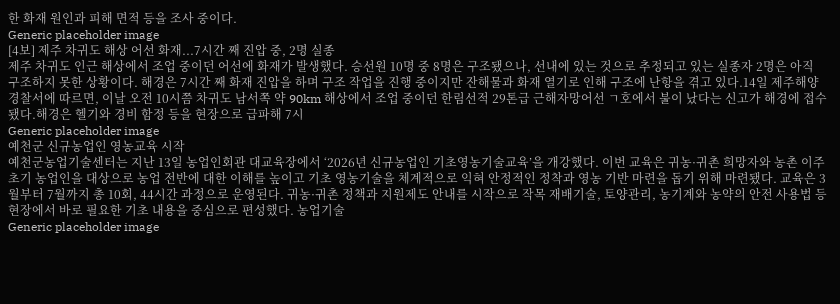한 화재 원인과 피해 면적 등을 조사 중이다.
Generic placeholder image
[4보] 제주 차귀도 해상 어선 화재...7시간 째 진압 중, 2명 실종
제주 차귀도 인근 해상에서 조업 중이던 어선에 화재가 발생했다. 승선원 10명 중 8명은 구조됐으나, 선내에 있는 것으로 추정되고 있는 실종자 2명은 아직 구조하지 못한 상황이다. 해경은 7시간 째 화재 진압을 하며 구조 작업을 진행 중이지만 잔해물과 화재 열기로 인해 구조에 난항을 겪고 있다.14일 제주해양경찰서에 따르면, 이날 오전 10시쯤 차귀도 남서쪽 약 90km 해상에서 조업 중이던 한림선적 29톤급 근해자망어선 ㄱ호에서 불이 났다는 신고가 해경에 접수됐다.해경은 헬기와 경비 함정 등을 현장으로 급파해 7시
Generic placeholder image
예천군 신규농업인 영농교육 시작
예천군농업기술센터는 지난 13일 농업인회관 대교육장에서 ‘2026년 신규농업인 기초영농기술교육’을 개강했다. 이번 교육은 귀농·귀촌 희망자와 농촌 이주 초기 농업인을 대상으로 농업 전반에 대한 이해를 높이고 기초 영농기술을 체계적으로 익혀 안정적인 정착과 영농 기반 마련을 돕기 위해 마련됐다. 교육은 3월부터 7월까지 총 10회, 44시간 과정으로 운영된다. 귀농·귀촌 정책과 지원제도 안내를 시작으로 작목 재배기술, 토양관리, 농기계와 농약의 안전 사용법 등 현장에서 바로 필요한 기초 내용을 중심으로 편성했다. 농업기술
Generic placeholder image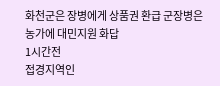화천군은 장병에게 상품권 환급 군장병은 농가에 대민지원 화답
1시간전
접경지역인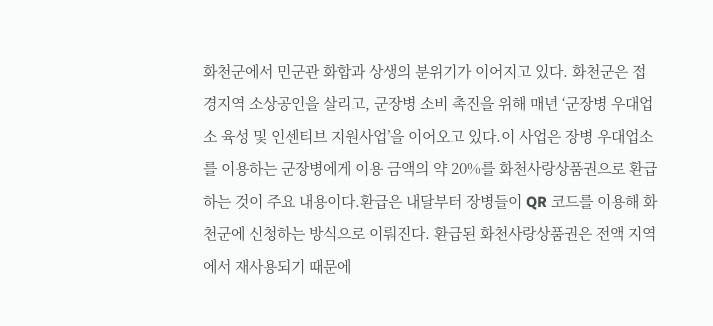화천군에서 민군관 화합과 상생의 분위기가 이어지고 있다. 화천군은 접경지역 소상공인을 살리고, 군장병 소비 촉진을 위해 매년 ‘군장병 우대업소 육성 및 인센티브 지원사업’을 이어오고 있다.이 사업은 장병 우대업소를 이용하는 군장병에게 이용 금액의 약 20%를 화천사랑상품권으로 환급하는 것이 주요 내용이다.환급은 내달부터 장병들이 QR 코드를 이용해 화천군에 신청하는 방식으로 이뤄진다. 환급된 화천사랑상품권은 전액 지역에서 재사용되기 때문에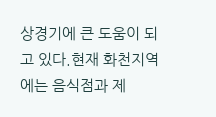상경기에 큰 도움이 되고 있다.현재 화천지역에는 음식점과 제